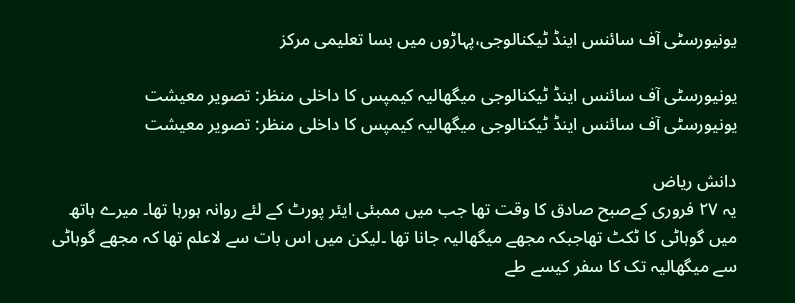یونیورسٹی آف سائنس اینڈ ٹیکنالوجی،پہاڑوں میں بسا تعلیمی مرکز

یونیورسٹی آف سائنس اینڈ ٹیکنالوجی میگھالیہ کیمپس کا داخلی منظر: تصویر معیشت
یونیورسٹی آف سائنس اینڈ ٹیکنالوجی میگھالیہ کیمپس کا داخلی منظر: تصویر معیشت

دانش ریاض
یہ ۲۷ فروری کےصبح صادق کا وقت تھا جب میں ممبئی ایئر پورٹ کے لئے روانہ ہورہا تھا۔ میرے ہاتھ میں گوہاٹی کا ٹکٹ تھاجبکہ مجھے میگھالیہ جانا تھا ۔لیکن میں اس بات سے لاعلم تھا کہ مجھے گوہاٹی سے میگھالیہ تک کا سفر کیسے طے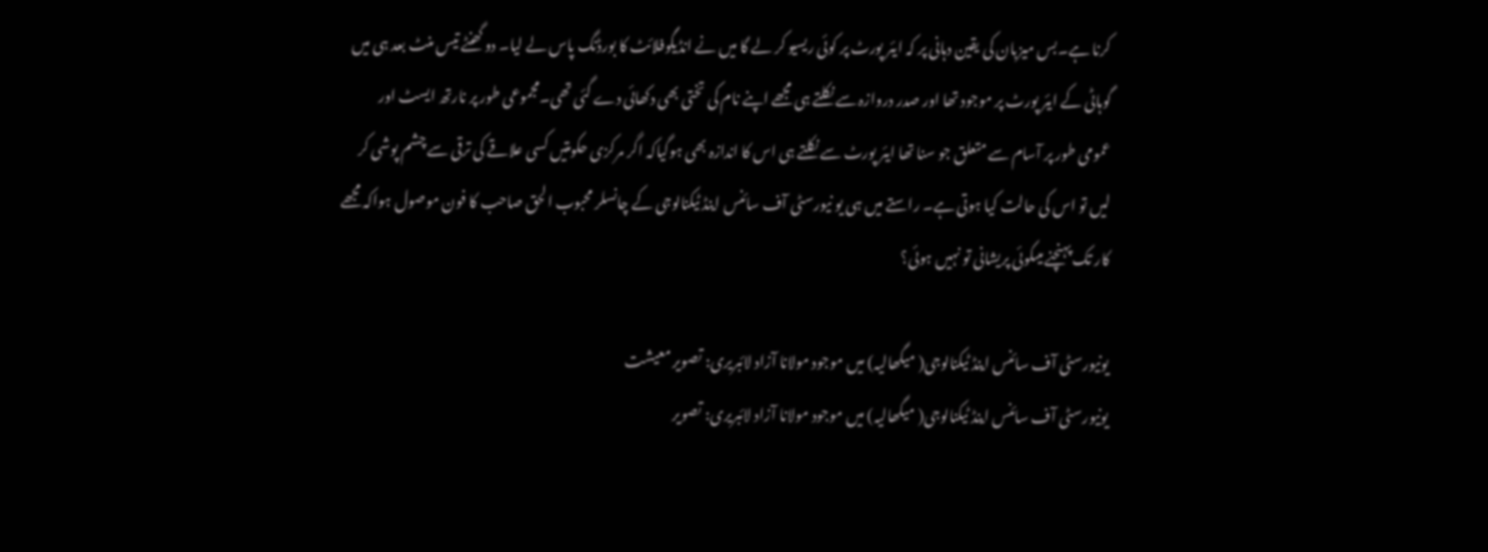کرنا ہے۔بس میزبان کی یقین دہانی پر کہ ایئر پورٹ پر کوئی ریسیو کر لے گا میں نے انڈیگوفلائٹ کا بورڈنگ پاس لے لیا۔ دو گھنٹے تیس منٹ بعد ہی میں گوہاٹی کے ایئر پورٹ پر موجود تھا اور صدر دروازہ سے نکلتے ہی مجھے اپنے نام کی تختی بھی دکھائی دے گئی تھی۔مجموعی طور پر نارتھ ایسٹ اور عمومی طور پر آسام سے متعلق جو سنا تھا ایئر پورٹ سے نکلتے ہی اس کا اندازہ بھی ہوگیاکہ اگر مرکزی حکومتیں کسی علاقے کی ترقی سے چشم پوشی کر لیں تو اس کی حالت کیا ہوتی ہے۔ راستے میں ہی یو نیورسٹی آف سائنس اینڈ ٹیکنالوجی کے چانسلر محبوب الحق صاحب کا فون موصول ہواکہ مجھے کار تک پہنچنے میںکوئی پریشانی تو نہیں ہوئی؟

یونیورسٹی آف سائنس اینڈ ٹیکنالوجی( میگھالیہ) میں موجود مولانا آزاد لائبریری: تصویر معیشت
یونیورسٹی آف سائنس اینڈ ٹیکنالوجی( میگھالیہ) میں موجود مولانا آزاد لائبریری: تصویر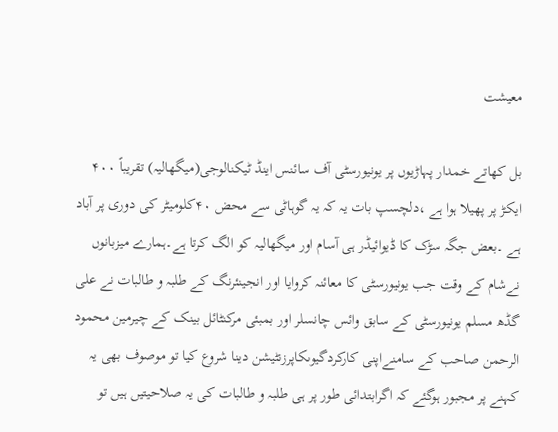معیشت

بل کھاتے خمدار پہاڑیوں پر یونیورسٹی آف سائنس اینڈ ٹیکنالوجی(میگھالیہ) تقریباً ۴۰۰ ایکڑ پر پھیلا ہوا ہے ،دلچسپ بات یہ کہ یہ گوہاٹی سے محض ۴۰کلومیٹر کی دوری پر آباد ہے ۔بعض جگہ سڑک کا ڈیوائیڈر ہی آسام اور میگھالیہ کو الگ کرتا ہے۔ہمارے میزبانوں نےشام کے وقت جب یونیورسٹی کا معائنہ کروایا اور انجینئرنگ کے طلبہ و طالبات نے علی گڈھ مسلم یونیورسٹی کے سابق وائس چانسلر اور بمبئی مرکنٹائل بینک کے چیرمین محمود الرحمن صاحب کے سامنےاپنی کارکردگیوںکاپرزنٹیشن دینا شروع کیا تو موصوف بھی یہ کہنے پر مجبور ہوگئے کہ اگرابتدائی طور پر ہی طلبہ و طالبات کی یہ صلاحیتیں ہیں تو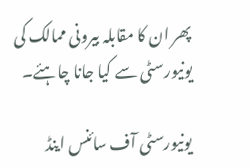پھر ان کا مقابلہ بیرونی ممالک کی یونیورسٹی سے کیا جانا چاہئے۔

یونیورسٹی آف سائنس اینڈ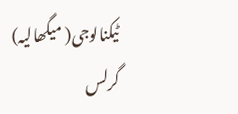ٹیکنالوجی( میگھالیہ) گرلس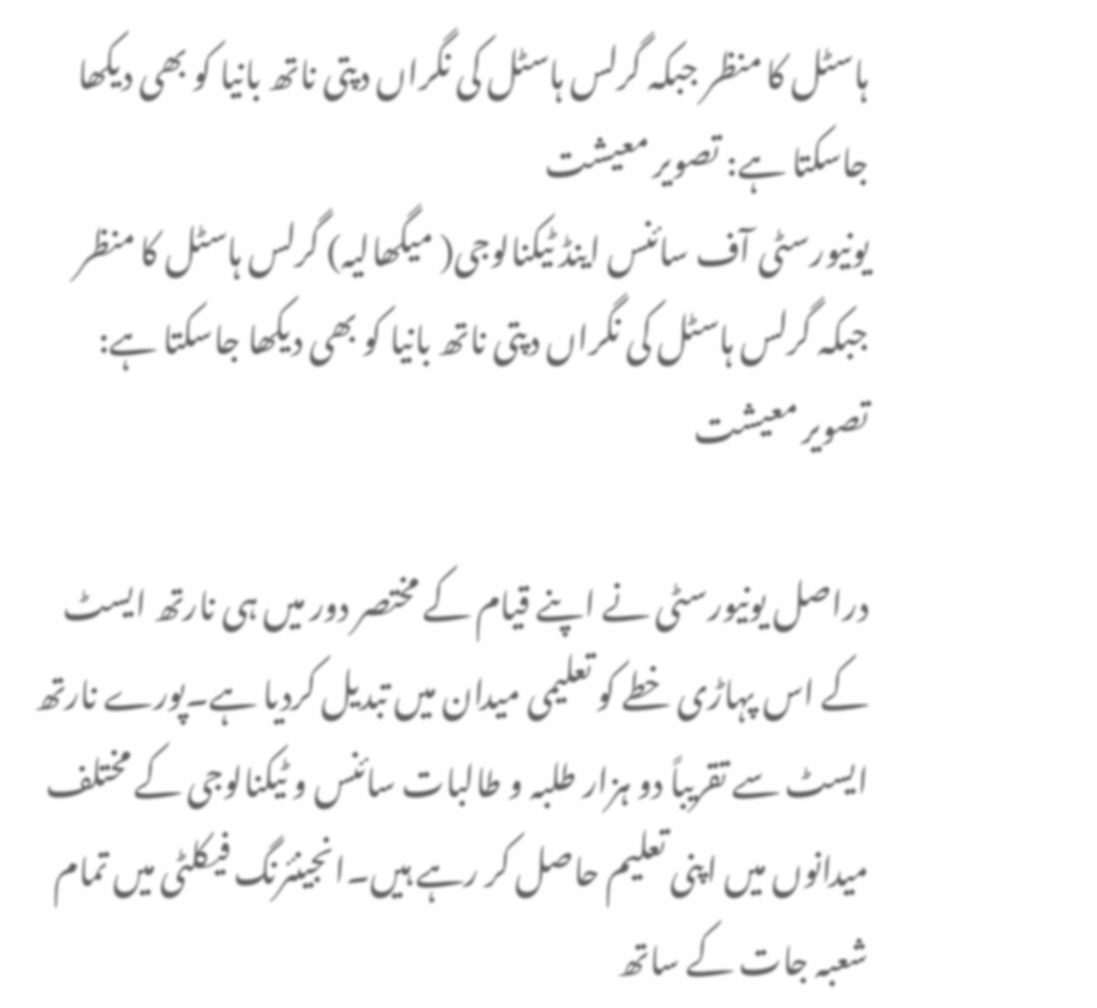ہاسٹل کا منظر جبکہ گرلس ہاسٹل کی نگراں دپتی ناتھ بانیا کو بھی دیکھا جاسکتا ہے: تصویر معیشت
یونیورسٹی آف سائنس اینڈ ٹیکنالوجی( میگھالیہ) گرلس ہاسٹل کا منظر جبکہ گرلس ہاسٹل کی نگراں دپتی ناتھ بانیا کو بھی دیکھا جاسکتا ہے: تصویر معیشت

دراصل یونیورسٹی نے اپنے قیام کے مختصر دور میں ہی نارتھ ایسٹ کے اس پہاڑی خطے کو تعلیمی میدان میں تبدیل کردیا ہے۔پورے نارتھ ایسٹ سے تقریباً دو ہزار طلبہ و طالبات سائنس و ٹیکنالوجی کے مختلف میدانوں میں اپنی تعلیم حاصل کر رہے ہیں۔انجینئرنگ فیکلٹی میں تمام شعبہ جات کے ساتھ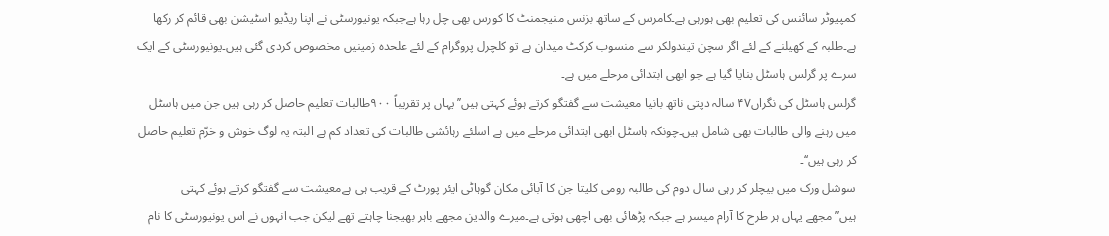کمپیوٹر سائنس کی تعلیم بھی ہورہی ہے۔کامرس کے ساتھ بزنس منیجمنٹ کا کورس بھی چل رہا ہےجبکہ یونیورسٹی نے اپنا ریڈیو اسٹیشن بھی قائم کر رکھا ہے۔طلبہ کے کھیلنے کے لئے اگر سچن تیندولکر سے منسوب کرکٹ میدان ہے تو کلچرل پروگرام کے لئے علحدہ زمینیں مخصوص کردی گئی ہیں۔یونیورسٹی کے ایک سرے پر گرلس ہاسٹل بنایا گیا ہے جو ابھی ابتدائی مرحلے میں ہے۔
گرلس ہاسٹل کی نگراں۴۷ سالہ دپتی ناتھ بانیا معیشت سے گفتگو کرتے ہوئے کہتی ہیں’’یہاں پر تقریباً ۹۰۰طالبات تعلیم حاصل کر رہی ہیں جن میں ہاسٹل میں رہنے والی طالبات بھی شامل ہیں۔چونکہ ہاسٹل ابھی ابتدائی مرحلے میں ہے اسلئے رہائشی طالبات کی تعداد کم ہے البتہ یہ لوگ خوش و خرّم تعلیم حاصل کر رہی ہیں‘‘۔
سوشل ورک میں بیچلر کر رہی سال دوم کی طالبہ رومی کلیتا جن کا آبائی مکان گوہاٹی ایئر پورٹ کے قریب ہی ہےمعیشت سے گفتگو کرتے ہوئے کہتی ہیں’’مجھے یہاں ہر طرح کا آرام میسر ہے جبکہ پڑھائی بھی اچھی ہوتی ہے۔میرے والدین مجھے باہر بھیجنا چاہتے تھے لیکن جب انہوں نے اس یونیورسٹی کا نام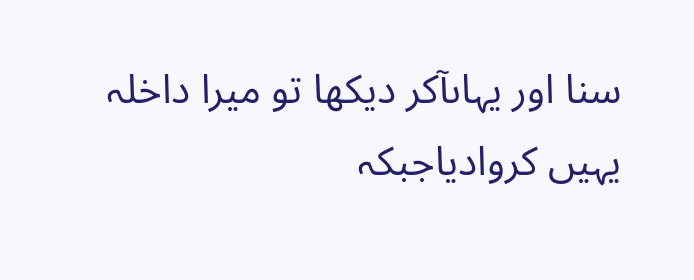سنا اور یہاںآکر دیکھا تو میرا داخلہ یہیں کروادیاجبکہ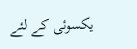یکسوئی کے لئے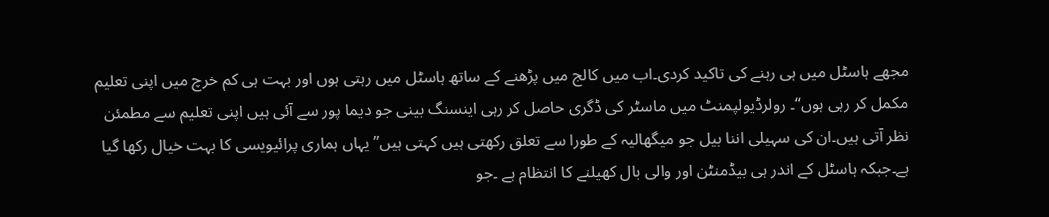مجھے ہاسٹل میں ہی رہنے کی تاکید کردی۔اب میں کالج میں پڑھنے کے ساتھ ہاسٹل میں رہتی ہوں اور بہت ہی کم خرچ میں اپنی تعلیم مکمل کر رہی ہوں‘‘۔ رولرڈیولپمنٹ میں ماسٹر کی ڈگری حاصل کر رہی اینسنگ بینی جو دیما پور سے آئی ہیں اپنی تعلیم سے مطمئن نظر آتی ہیں۔ان کی سہیلی اننا بیل جو میگھالیہ کے طورا سے تعلق رکھتی ہیں کہتی ہیں’’یہاں ہماری پرائیویسی کا بہت خیال رکھا گیا ہے۔جبکہ ہاسٹل کے اندر ہی بیڈمنٹن اور والی بال کھیلنے کا انتظام ہے ۔جو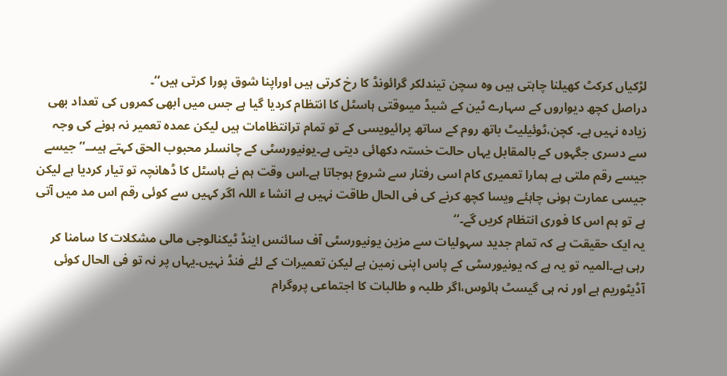لڑکیاں کرکٹ کھیلنا چاہتی ہیں وہ سچن تیندلکر گرائونڈ کا رخ کرتی ہیں اوراپنا شوق پورا کرتی ہیں‘‘۔
دراصل کچھ دیواروں کے سہارے ٹین کے شیڈ میںوقتی ہاسٹل کا انتظام کردیا گیا ہے جس میں ابھی کمروں کی تعداد بھی زیادہ نہیں ہے۔ کچن،ٹوئیلیٹ باتھ روم کے ساتھ پرائیویسی کے تو تمام ترانتظامات ہیں لیکن عمدہ تعمیر نہ ہونے کی وجہ سے دسری جگہوں کے بالمقابل یہاں حالت خستہ دکھائی دیتی ہے۔یونیورسٹی کے چانسلر محبوب الحق کہتے ہیںــ’’جیسے جیسے رقم ملتی ہے ہمارا تعمیری کام اسی رفتار سے شروع ہوجاتا ہے۔اس وقت ہم نے ہاسٹل کا ڈھانچہ تو تیار کردیا ہے لیکن جیسی عمارت ہونی چاہئے ویسا کچھ کرنے کی فی الحال طاقت نہیں ہے انشا ء اللہ اگر کہیں سے کوئی رقم اس مد میں آتی ہے تو ہم اس کا فوری انتظام کریں گے۔‘‘
یہ ایک حقیقت ہے کہ تمام جدید سہولیات سے مزین یونیورسٹی آف سائنس اینڈ ٹیکنالوجی مالی مشکلات کا سامنا کر رہی ہے۔المیہ تو یہ ہے کہ یونیورسٹی کے پاس اپنی زمین ہے لیکن تعمیرات کے لئے فنڈ نہیں۔یہاں پر نہ تو فی الحال کوئی آڈیٹوریم ہے اور نہ ہی گیسٹ ہائوس،اگر طلبہ و طالبات کا اجتماعی پروگرام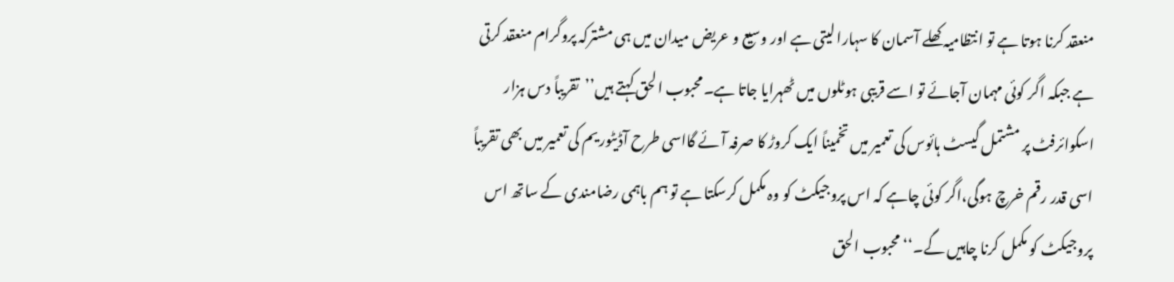منعقد کرنا ہوتا ہے تو انتظامیہ کھلے آسمان کا سہارا لیتی ہے اور وسیع و عریض میدان میں ہی مشترکہ پروگرام منعقد کرتی ہے جبکہ اگر کوئی مہمان آجائے تو اسے قریبی ہوٹلوں میں ٹھہرایا جاتا ہے۔محبوب الحق کہتے ہیں’’تقریباً دس ہزار اسکوائرفٹ پر مشتمل گیسٹ ہائوس کی تعمیر میں تخمیناً ایک کروڑ کا صرفہ آئے گااسی طرح آڈیٹوریم کی تعمیر میں بھی تقریباً اسی قدر رقم خرچ ہوگی،اگر کوئی چاہے کہ اس پروجیکٹ کو وہ مکمل کرسکتا ہے تو ہم باہمی رضامندی کے ساتھ اس پروجیکٹ کو مکمل کرنا چاہیں گے۔‘‘ محبوب الحق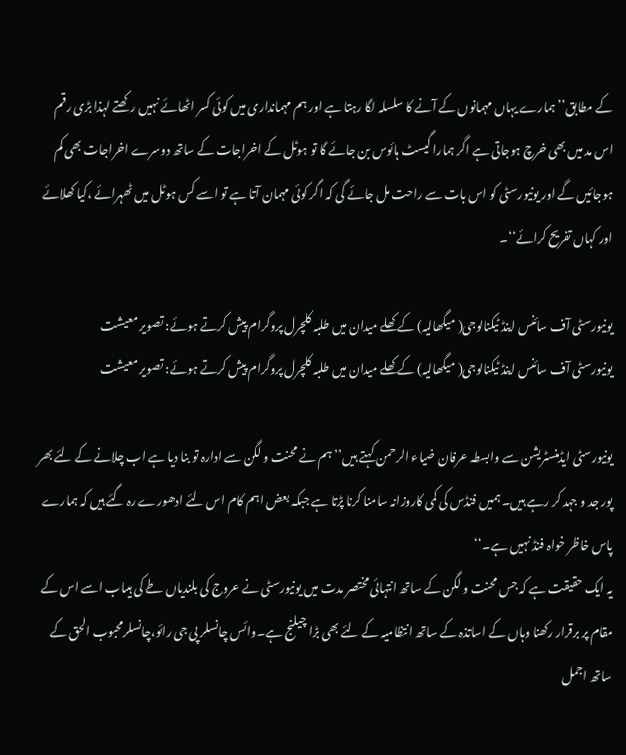کے مطابق’’ ہمارے یہاں مہمانوں کے آنے کا سلسلہ لگا رہتا ہے اور ہم مہمانداری میں کوئی کسر اٹھائے نہیں رکھتے لہذا بڑی رقم اس مد میں بھی خرچ ہوجاتی ہے اگر ہمارا گیسٹ ہائوس بن جائے گا تو ہوٹل کے اخراجات کے ساتھ دوسرے اخراجات بھی کم ہوجائیں گے اور یونیورسٹی کو اس بات سے راحت مل جائے گی کہ اگر کوئی مہمان آتا ہے تو اسے کس ہوٹل میں ٹھہرائے ،کیا کھلائے اور کہاں تفریح کرائے‘‘۔

یونیورسٹی آف سائنس اینڈ ٹیکنالوجی( میگھالیہ) کے کھلے میدان میں طلبہ کلچرل پروگرام پیش کرتے ہوئے: تصویر معیشت
یونیورسٹی آف سائنس اینڈ ٹیکنالوجی( میگھالیہ) کے کھلے میدان میں طلبہ کلچرل پروگرام پیش کرتے ہوئے: تصویر معیشت

یونیورسٹی ایڈمنسٹریشن سے وابسطہ عرفان ضیاء الرحمن کہتے ہیں’’ہم نے محنت و لگن سے ادارہ تو بنا دیا ہے اب چلانے کے لئے بھر پور جد و جہد کر رہے ہیں۔ ہمیں فنڈس کی کمی کاروزانہ سامنا کرنا پڑتا ہے جبکہ بعض اہم کام اس لئے ادھورے رہ گئے ہیں کہ ہمارے پاس خاظر خواہ فنڈ نہیں ہے۔‘‘
یہ ایک حقیقت ہے کہ جس محنت و لگن کے ساتھ انتہائی مختصر مدت میں یونیورسٹی نے عروج کی بلندیاں طے کی ہیںاب اسے اس کے مقام پر برقرار رکھنا وہاں کے اساتذہ کے ساتھ انتظامیہ کے لئے بھی بڑا چیلنج ہے۔وائس چانسلر پی جی رائو،چانسلرمحبوب الحق کے ساتھ اجمل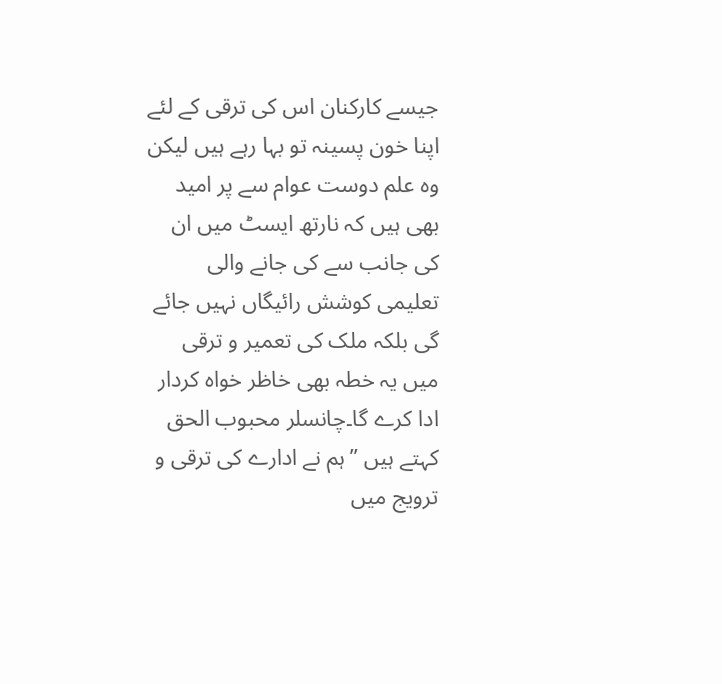جیسے کارکنان اس کی ترقی کے لئے اپنا خون پسینہ تو بہا رہے ہیں لیکن وہ علم دوست عوام سے پر امید بھی ہیں کہ نارتھ ایسٹ میں ان کی جانب سے کی جانے والی تعلیمی کوشش رائیگاں نہیں جائے گی بلکہ ملک کی تعمیر و ترقی میں یہ خطہ بھی خاظر خواہ کردار ادا کرے گا۔چانسلر محبوب الحق کہتے ہیں ’’ہم نے ادارے کی ترقی و ترویج میں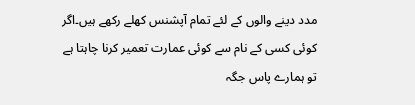مدد دینے والوں کے لئے تمام آپشنس کھلے رکھے ہیں۔اگر کوئی کسی کے نام سے کوئی عمارت تعمیر کرنا چاہتا ہے تو ہمارے پاس جگہ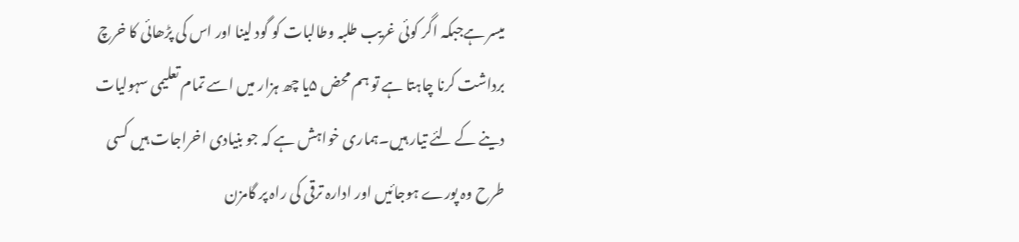میسر ہےجبکہ اگر کوئی غریب طلبہ وطالبات کو گود لینا اور اس کی پڑھائی کا خرچ برداشت کرنا چاہتا ہے تو ہم محض ۵یا چھ ہزار میں اسے تمام تعلیمی سہولیات دینے کے لئے تیار ہیں۔ہماری خواہش ہے کہ جو بنیادی اخراجات ہیں کسی طرح وہ پورے ہوجائیں اور ادارہ ترقی کی راہ پر گامزن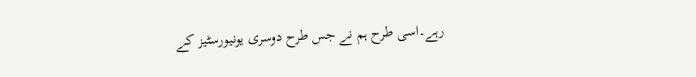رہے۔اسی طرح ہم نے جس طرح دوسری یونیورسٹیز کے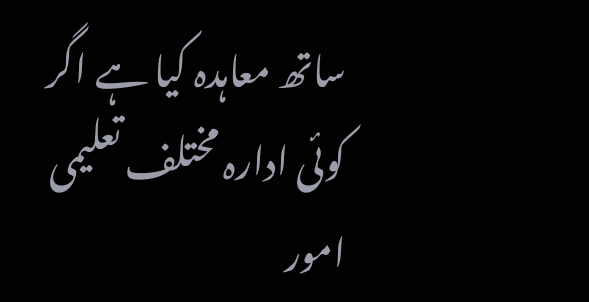ساتھ معاہدہ کیا ہے اگر کوئی ادارہ مختلف تعلیمی امور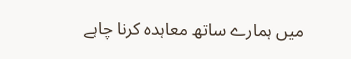میں ہمارے ساتھ معاہدہ کرنا چاہے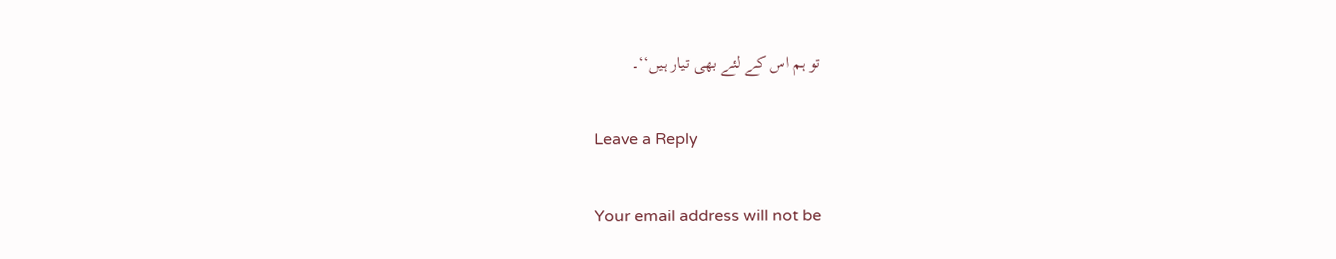تو ہم اس کے لئے بھی تیار ہیں‘‘۔

Leave a Reply

Your email address will not be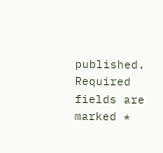published. Required fields are marked *